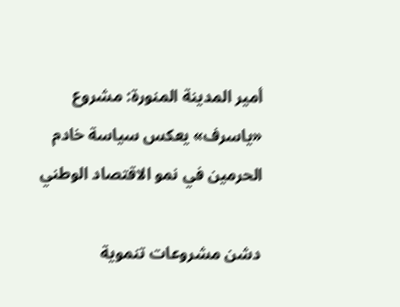أمير المدينة المنورة: مشروع «ياسرف» يعكس سياسة خادم الحرمين في نمو الاقتصاد الوطني

دشن مشروعات تنموية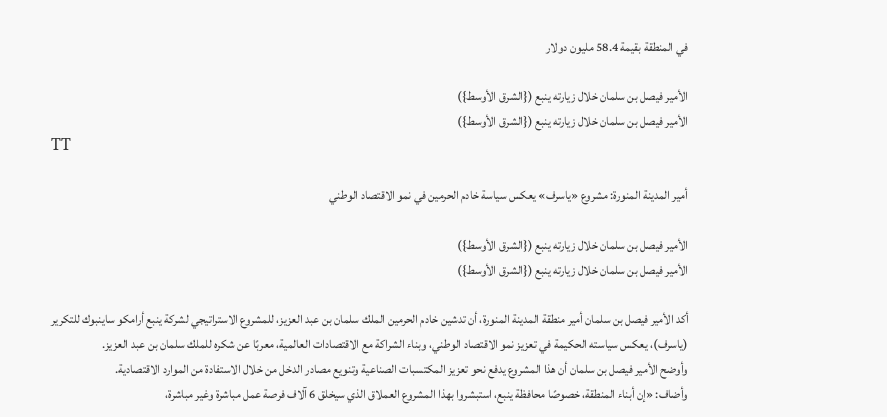في المنطقة بقيمة 58.4 مليون دولار

الأمير فيصل بن سلمان خلال زيارته ينبع ({الشرق الأوسط})
الأمير فيصل بن سلمان خلال زيارته ينبع ({الشرق الأوسط})
TT

أمير المدينة المنورة: مشروع «ياسرف» يعكس سياسة خادم الحرمين في نمو الاقتصاد الوطني

الأمير فيصل بن سلمان خلال زيارته ينبع ({الشرق الأوسط})
الأمير فيصل بن سلمان خلال زيارته ينبع ({الشرق الأوسط})

أكد الأمير فيصل بن سلمان أمير منطقة المدينة المنورة، أن تدشين خادم الحرمين الملك سلمان بن عبد العزيز، للمشروع الاستراتيجي لشركة ينبع أرامكو ساينبوك للتكرير (ياسرف)، يعكس سياسته الحكيمة في تعزيز نمو الاقتصاد الوطني، وبناء الشراكة مع الاقتصادات العالمية، معربًا عن شكره للملك سلمان بن عبد العزيز.
وأوضح الأمير فيصل بن سلمان أن هذا المشروع يدفع نحو تعزيز المكتسبات الصناعية وتنويع مصادر الدخل من خلال الاستفادة من الموارد الاقتصادية.
وأضاف: «إن أبناء المنطقة، خصوصًا محافظة ينبع، استبشروا بهذا المشروع العملاق الذي سيخلق 6 آلاف فرصة عمل مباشرة وغير مباشرة،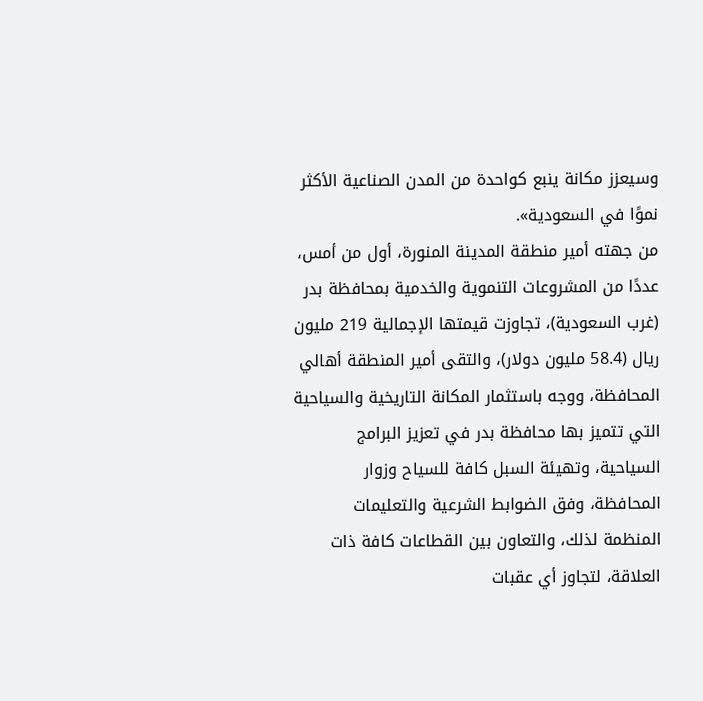وسيعزز مكانة ينبع كواحدة من المدن الصناعية الأكثر نموًا في السعودية».
من جهته أمير منطقة المدينة المنورة، أول من أمس، عددًا من المشروعات التنموية والخدمية بمحافظة بدر (غرب السعودية)، تجاوزت قيمتها الإجمالية 219 مليون ريال (58.4 مليون دولار)، والتقى أمير المنطقة أهالي المحافظة، ووجه باستثمار المكانة التاريخية والسياحية التي تتميز بها محافظة بدر في تعزيز البرامج السياحية، وتهيئة السبل كافة للسياح وزوار المحافظة، وفق الضوابط الشرعية والتعليمات المنظمة لذلك، والتعاون بين القطاعات كافة ذات العلاقة، لتجاوز أي عقبات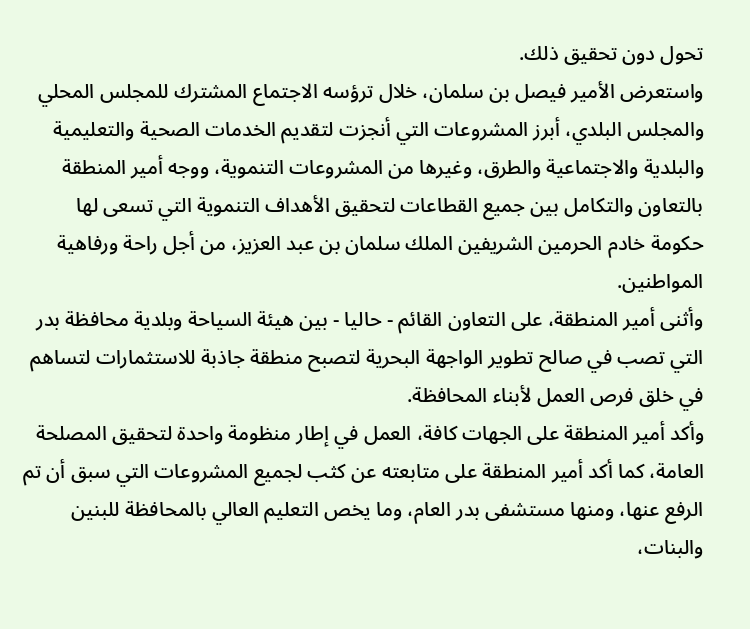تحول دون تحقيق ذلك.
واستعرض الأمير فيصل بن سلمان، خلال ترؤسه الاجتماع المشترك للمجلس المحلي والمجلس البلدي، أبرز المشروعات التي أنجزت لتقديم الخدمات الصحية والتعليمية والبلدية والاجتماعية والطرق، وغيرها من المشروعات التنموية، ووجه أمير المنطقة بالتعاون والتكامل بين جميع القطاعات لتحقيق الأهداف التنموية التي تسعى لها حكومة خادم الحرمين الشريفين الملك سلمان بن عبد العزيز، من أجل راحة ورفاهية المواطنين.
وأثنى أمير المنطقة، على التعاون القائم - حاليا - بين هيئة السياحة وبلدية محافظة بدر التي تصب في صالح تطوير الواجهة البحرية لتصبح منطقة جاذبة للاستثمارات لتساهم في خلق فرص العمل لأبناء المحافظة.
وأكد أمير المنطقة على الجهات كافة، العمل في إطار منظومة واحدة لتحقيق المصلحة العامة، كما أكد أمير المنطقة على متابعته عن كثب لجميع المشروعات التي سبق أن تم الرفع عنها، ومنها مستشفى بدر العام، وما يخص التعليم العالي بالمحافظة للبنين والبنات،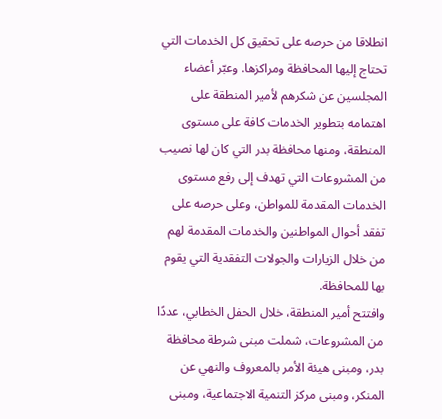انطلاقا من حرصه على تحقيق كل الخدمات التي تحتاج إليها المحافظة ومراكزها. وعبّر أعضاء المجلسين عن شكرهم لأمير المنطقة على اهتمامه بتطوير الخدمات كافة على مستوى المنطقة، ومنها محافظة بدر التي كان لها نصيب من المشروعات التي تهدف إلى رفع مستوى الخدمات المقدمة للمواطن، وعلى حرصه على تفقد أحوال المواطنين والخدمات المقدمة لهم من خلال الزيارات والجولات التفقدية التي يقوم بها للمحافظة.
وافتتح أمير المنطقة، خلال الحفل الخطابي، عددًا من المشروعات، شملت مبنى شرطة محافظة بدر، ومبنى هيئة الأمر بالمعروف والنهي عن المنكر، ومبنى مركز التنمية الاجتماعية، ومبنى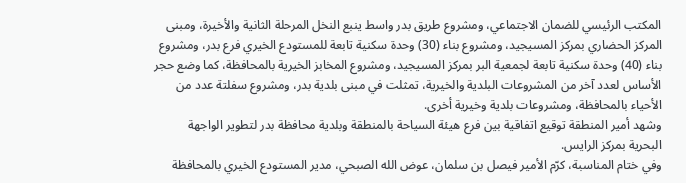المكتب الرئيسي للضمان الاجتماعي، ومشروع طريق بدر واسط ينبع النخل المرحلة الثانية والأخيرة، ومبنى المركز الحضاري بمركز المسيجيد، ومشروع بناء (30) وحدة سكنية تابعة للمستودع الخيري فرع بدر، ومشروع بناء (40) وحدة سكنية تابعة لجمعية البر بمركز المسيجيد، ومشروع المخابز الخيرية بالمحافظة، كما وضع حجر الأساس لعدد آخر من المشروعات البلدية والخيرية، تمثلت في مبنى بلدية بدر، ومشروع سفلتة عدد من الأحياء بالمحافظة، ومشروعات بلدية وخيرية أخرى.
وشهد أمير المنطقة توقيع اتفاقية بين فرع هيئة السياحة بالمنطقة وبلدية محافظة بدر لتطوير الواجهة البحرية بمركز الرايس.
وفي ختام المناسبة، كرّم الأمير فيصل بن سلمان، عوض الله الصبحي، مدير المستودع الخيري بالمحافظة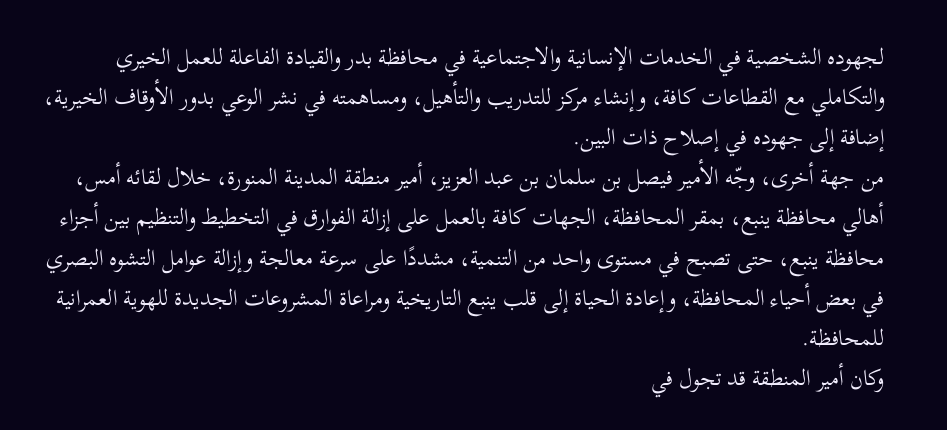لجهوده الشخصية في الخدمات الإنسانية والاجتماعية في محافظة بدر والقيادة الفاعلة للعمل الخيري والتكاملي مع القطاعات كافة، وإنشاء مركز للتدريب والتأهيل، ومساهمته في نشر الوعي بدور الأوقاف الخيرية، إضافة إلى جهوده في إصلاح ذات البين.
من جهة أخرى، وجّه الأمير فيصل بن سلمان بن عبد العزيز، أمير منطقة المدينة المنورة، خلال لقائه أمس، أهالي محافظة ينبع، بمقر المحافظة، الجهات كافة بالعمل على إزالة الفوارق في التخطيط والتنظيم بين أجزاء محافظة ينبع، حتى تصبح في مستوى واحد من التنمية، مشددًا على سرعة معالجة وإزالة عوامل التشوه البصري في بعض أحياء المحافظة، وإعادة الحياة إلى قلب ينبع التاريخية ومراعاة المشروعات الجديدة للهوية العمرانية للمحافظة.
وكان أمير المنطقة قد تجول في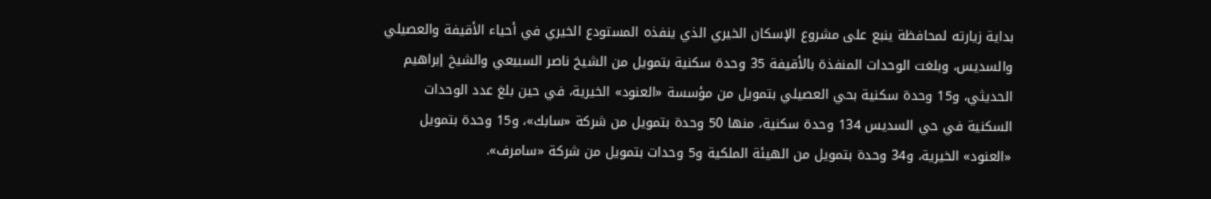بداية زيارته لمحافظة ينبع على مشروع الإسكان الخيري الذي ينفذه المستودع الخيري في أحياء الأقيفة والعصيلي والسديس، وبلغت الوحدات المنفذة بالأقيفة 35 وحدة سكنية بتمويل من الشيخ ناصر السبيعي والشيخ إبراهيم الحديثي، و15 وحدة سكنية بحي العصيلي بتمويل من مؤسسة «العنود» الخيرية، في حين بلغ عدد الوحدات السكنية في حي السديس 134 وحدة سكنية، منها 50 وحدة بتمويل من شركة «سابك»، و15 وحدة بتمويل «العنود» الخيرية، و34 وحدة بتمويل من الهيئة الملكية و5 وحدات بتمويل من شركة «سامرف».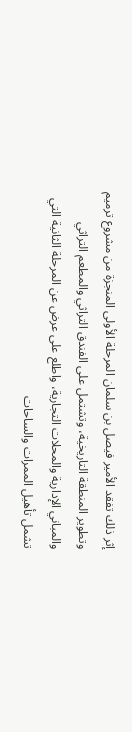إثر ذلك تفقد الأمير فيصل بن سلمان المرحلة الأولى المنجزة من مشروع ترميم وتطوير المنطقة التاريخية، وتشتمل على الفندق التراثي والمطعم التراثي والمباني الإدارية والمحلات التجارية، واطلع على عرض عن المرحلة الثانية التي تشمل تأهيل الممرات والساحات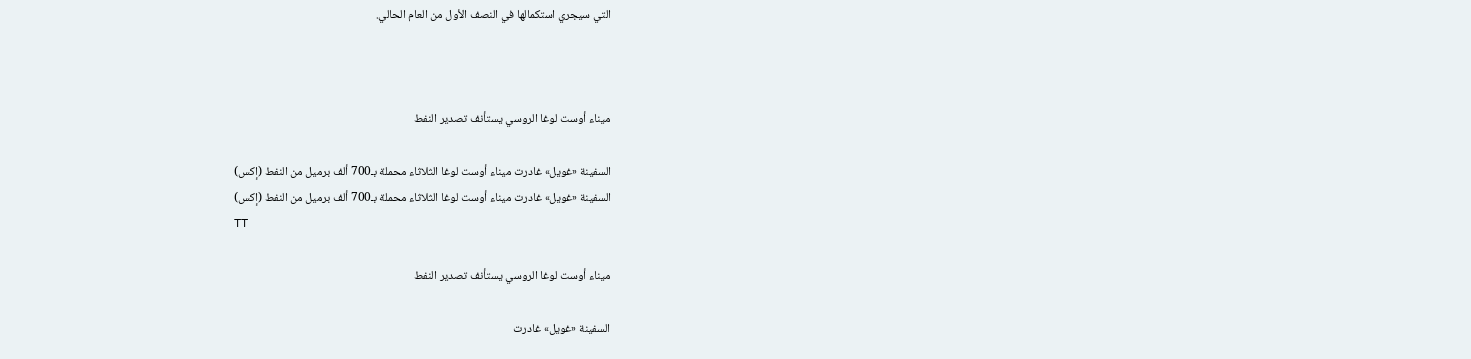التي سيجري استكمالها في النصف الأول من العام الحالي.



ميناء أوست لوغا الروسي يستأنف تصدير النفط

السفينة «غويل» غادرت ميناء أوست لوغا الثلاثاء محملة بـ700 ألف برميل من النفط (إكس)
السفينة «غويل» غادرت ميناء أوست لوغا الثلاثاء محملة بـ700 ألف برميل من النفط (إكس)
TT

ميناء أوست لوغا الروسي يستأنف تصدير النفط

السفينة «غويل» غادرت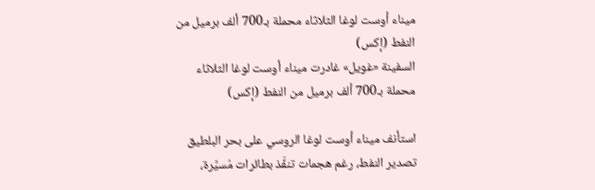ميناء أوست لوغا الثلاثاء محملة بـ700 ألف برميل من النفط (إكس)
السفينة «غويل» غادرت ميناء أوست لوغا الثلاثاء محملة بـ700 ألف برميل من النفط (إكس)

استأنف ميناء أوست لوغا الروسي على بحر البلطيق تصدير النفط، رغم هجمات تنفَّذ بطائرات مُسيَّرة،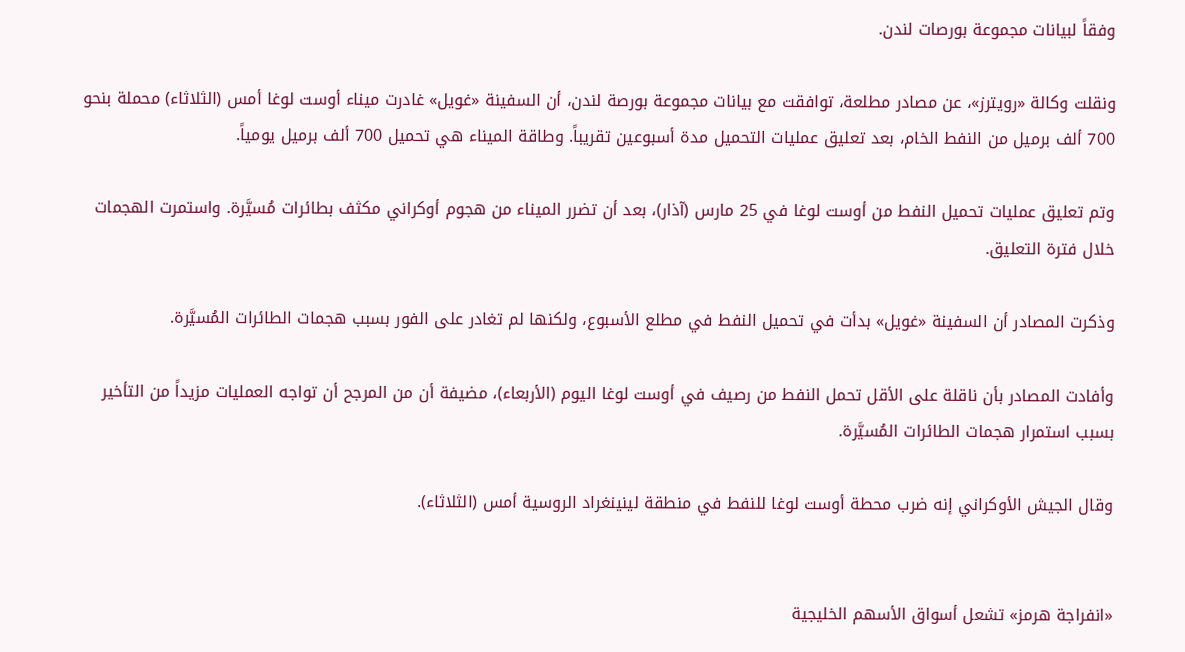وفقاً لبيانات مجموعة بورصات لندن.

ونقلت وكالة «رويترز»، عن مصادر مطلعة، توافقت مع بيانات مجموعة بورصة لندن، أن السفينة «غويل» غادرت ميناء أوست لوغا أمس (الثلاثاء) محملة بنحو 700 ألف برميل من النفط الخام، بعد تعليق عمليات التحميل مدة أسبوعين تقريباً. وطاقة الميناء هي تحميل 700 ألف برميل يومياً.

وتم تعليق عمليات تحميل النفط من أوست لوغا في 25 مارس (آذار)، بعد أن تضرر الميناء من هجوم أوكراني مكثف بطائرات مُسيَّرة. واستمرت الهجمات خلال فترة التعليق.

وذكرت المصادر أن السفينة «غويل» بدأت في تحميل النفط في مطلع الأسبوع، ولكنها لم تغادر على الفور بسبب هجمات الطائرات المُسيَّرة.

وأفادت المصادر بأن ناقلة على الأقل تحمل النفط من رصيف في أوست لوغا اليوم (الأربعاء)، مضيفة أن من المرجح أن تواجه العمليات مزيداً من التأخير بسبب استمرار هجمات الطائرات المُسيَّرة.

وقال الجيش الأوكراني إنه ضرب محطة أوست لوغا للنفط في منطقة لينينغراد الروسية أمس (الثلاثاء).


«انفراجة هرمز» تشعل أسواق الأسهم الخليجية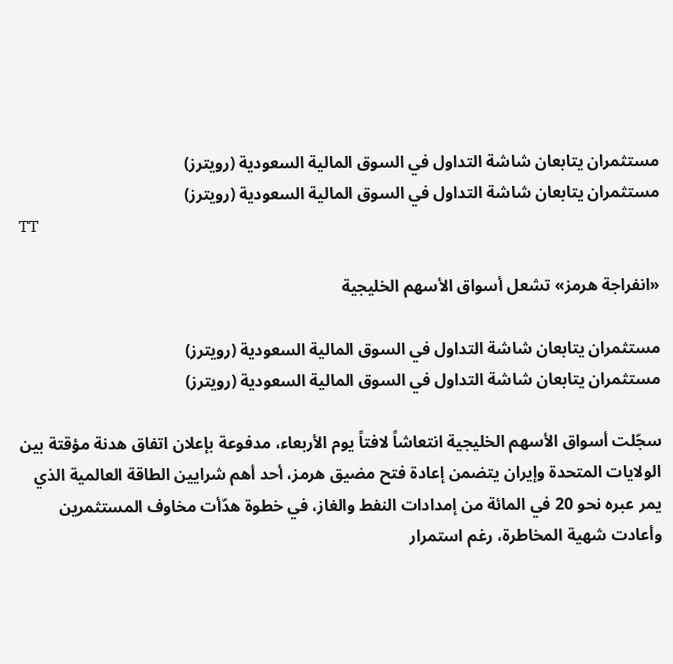مستثمران يتابعان شاشة التداول في السوق المالية السعودية (رويترز)
مستثمران يتابعان شاشة التداول في السوق المالية السعودية (رويترز)
TT

«انفراجة هرمز» تشعل أسواق الأسهم الخليجية

مستثمران يتابعان شاشة التداول في السوق المالية السعودية (رويترز)
مستثمران يتابعان شاشة التداول في السوق المالية السعودية (رويترز)

سجّلت أسواق الأسهم الخليجية انتعاشاً لافتاً يوم الأربعاء، مدفوعة بإعلان اتفاق هدنة مؤقتة بين الولايات المتحدة وإيران يتضمن إعادة فتح مضيق هرمز، أحد أهم شرايين الطاقة العالمية الذي يمر عبره نحو 20 في المائة من إمدادات النفط والغاز، في خطوة هدّأت مخاوف المستثمرين وأعادت شهية المخاطرة، رغم استمرار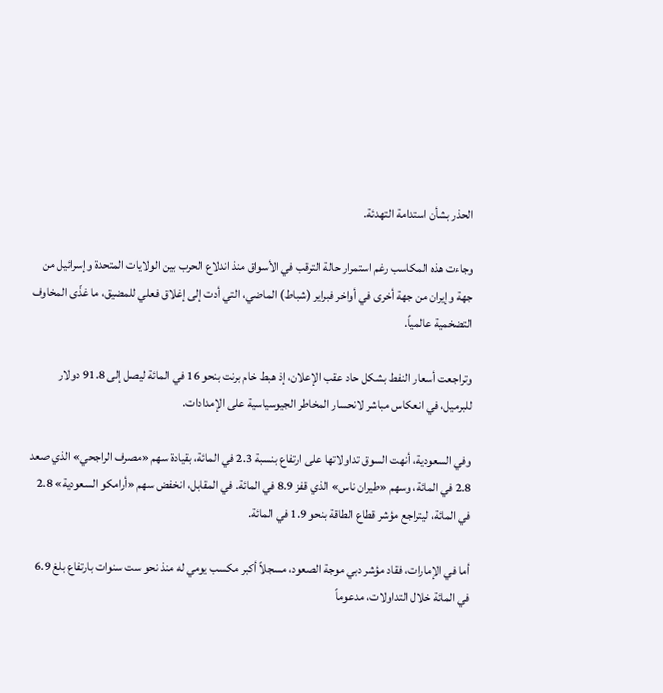الحذر بشأن استدامة التهدئة.

وجاءت هذه المكاسب رغم استمرار حالة الترقب في الأسواق منذ اندلاع الحرب بين الولايات المتحدة وإسرائيل من جهة وإيران من جهة أخرى في أواخر فبراير (شباط) الماضي، التي أدت إلى إغلاق فعلي للمضيق، ما غذّى المخاوف التضخمية عالمياً.

وتراجعت أسعار النفط بشكل حاد عقب الإعلان، إذ هبط خام برنت بنحو 16 في المائة ليصل إلى 91.8 دولار للبرميل، في انعكاس مباشر لانحسار المخاطر الجيوسياسية على الإمدادات.

وفي السعودية، أنهت السوق تداولاتها على ارتفاع بنسبة 2.3 في المائة، بقيادة سهم «مصرف الراجحي» الذي صعد 2.8 في المائة، وسهم «طيران ناس» الذي قفز 8.9 في المائة. في المقابل، انخفض سهم «أرامكو السعودية» 2.8 في المائة، ليتراجع مؤشر قطاع الطاقة بنحو 1.9 في المائة.

أما في الإمارات، فقاد مؤشر دبي موجة الصعود، مسجلاً أكبر مكسب يومي له منذ نحو ست سنوات بارتفاع بلغ 6.9 في المائة خلال التداولات، مدعوماً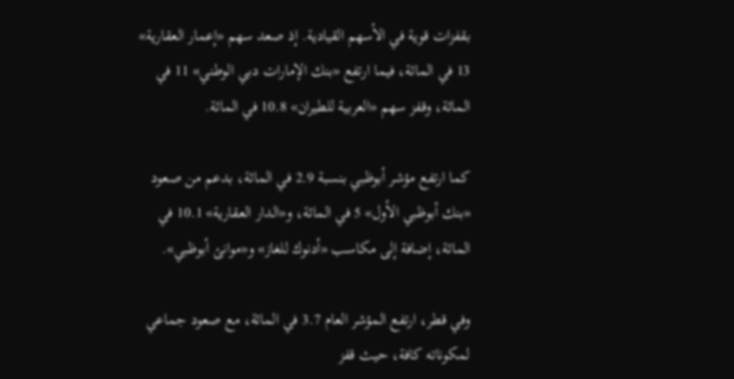بقفزات قوية في الأسهم القيادية. إذ صعد سهم «إعمار العقارية» 13 في المائة، فيما ارتفع «بنك الإمارات دبي الوطني» 11 في المائة، وقفز سهم «العربية للطيران» 10.8 في المائة.

كما ارتفع مؤشر أبوظبي بنسبة 2.9 في المائة، بدعم من صعود «بنك أبوظبي الأول» 5 في المائة، و«الدار العقارية» 10.1 في المائة، إضافة إلى مكاسب «أدنوك للغاز» و«موانئ أبوظبي».

وفي قطر، ارتفع المؤشر العام 3.7 في المائة، مع صعود جماعي لمكوناته كافة، حيث قفز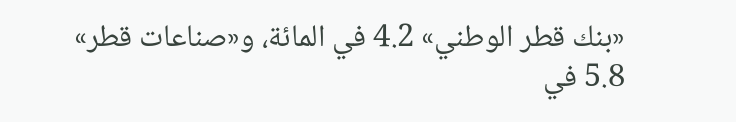«بنك قطر الوطني» 4.2 في المائة، و«صناعات قطر» 5.8 في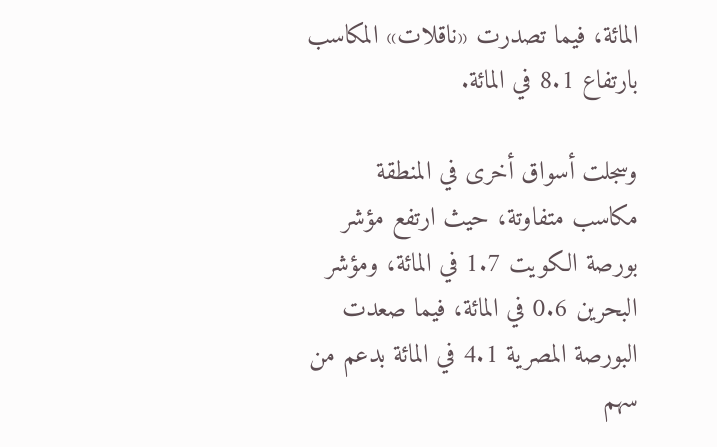المائة، فيما تصدرت «ناقلات» المكاسب بارتفاع 8.1 في المائة.

وسجلت أسواق أخرى في المنطقة مكاسب متفاوتة، حيث ارتفع مؤشر بورصة الكويت 1.7 في المائة، ومؤشر البحرين 0.6 في المائة، فيما صعدت البورصة المصرية 4.1 في المائة بدعم من سهم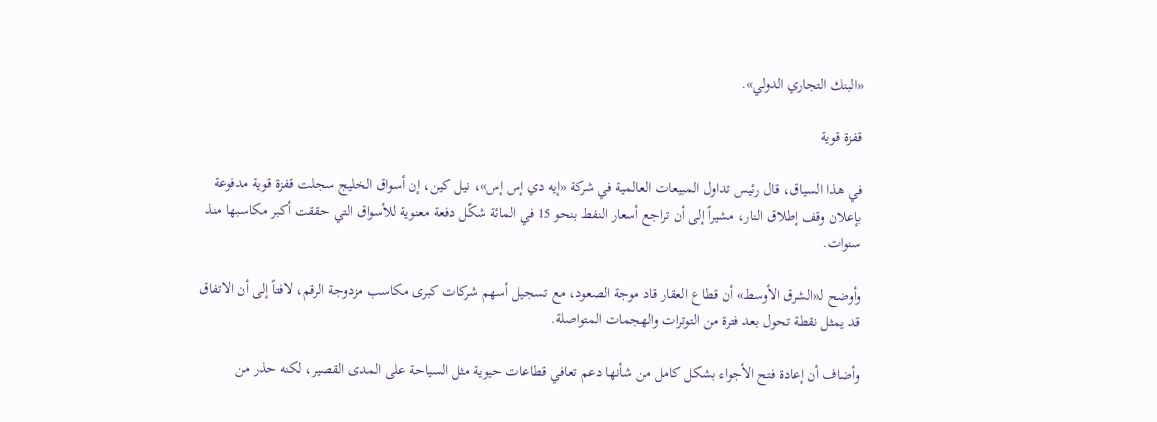«البنك التجاري الدولي».

قفزة قوية

في هذا السياق، قال رئيس تداول المبيعات العالمية في شركة «إيه دي إس إس»، نيل كين، إن أسواق الخليج سجلت قفزة قوية مدفوعة بإعلان وقف إطلاق النار، مشيراً إلى أن تراجع أسعار النفط بنحو 15 في المائة شكّل دفعة معنوية للأسواق التي حققت أكبر مكاسبها منذ سنوات.

وأوضح لـ«الشرق الأوسط» أن قطاع العقار قاد موجة الصعود، مع تسجيل أسهم شركات كبرى مكاسب مزدوجة الرقم، لافتاً إلى أن الاتفاق قد يمثل نقطة تحول بعد فترة من التوترات والهجمات المتواصلة.

وأضاف أن إعادة فتح الأجواء بشكل كامل من شأنها دعم تعافي قطاعات حيوية مثل السياحة على المدى القصير، لكنه حذر من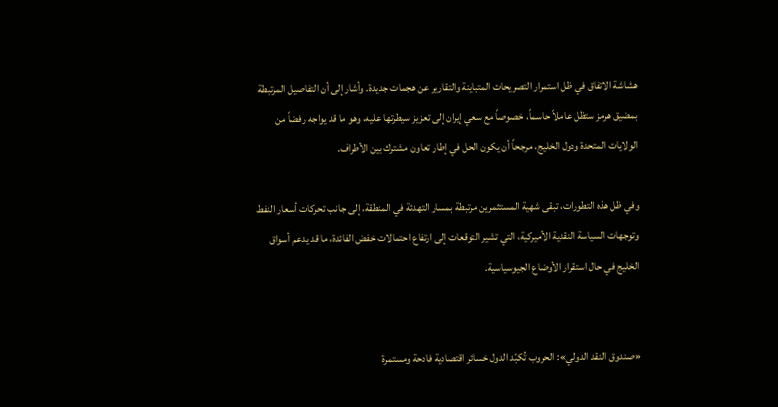هشاشة الاتفاق في ظل استمرار التصريحات المتباينة والتقارير عن هجمات جديدة. وأشار إلى أن التفاصيل المرتبطة بمضيق هرمز ستظل عاملاً حاسماً، خصوصاً مع سعي إيران إلى تعزيز سيطرتها عليه، وهو ما قد يواجه رفضاً من الولايات المتحدة ودول الخليج، مرجحاً أن يكون الحل في إطار تعاون مشترك بين الأطراف.

وفي ظل هذه التطورات، تبقى شهية المستثمرين مرتبطة بمسار التهدئة في المنطقة، إلى جانب تحركات أسعار النفط وتوجهات السياسة النقدية الأميركية، التي تشير التوقعات إلى ارتفاع احتمالات خفض الفائدة، ما قد يدعم أسواق الخليج في حال استقرار الأوضاع الجيوسياسية.


«صندوق النقد الدولي»: الحروب تُكبّد الدول خسائر اقتصادية فادحة ومستمرة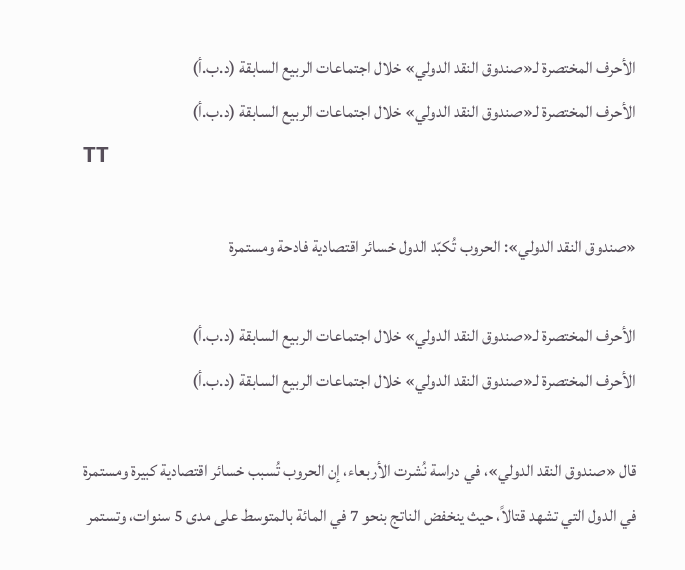الأحرف المختصرة لـ«صندوق النقد الدولي» خلال اجتماعات الربيع السابقة (د.ب.أ)
الأحرف المختصرة لـ«صندوق النقد الدولي» خلال اجتماعات الربيع السابقة (د.ب.أ)
TT

«صندوق النقد الدولي»: الحروب تُكبّد الدول خسائر اقتصادية فادحة ومستمرة

الأحرف المختصرة لـ«صندوق النقد الدولي» خلال اجتماعات الربيع السابقة (د.ب.أ)
الأحرف المختصرة لـ«صندوق النقد الدولي» خلال اجتماعات الربيع السابقة (د.ب.أ)

قال «صندوق النقد الدولي»، في دراسة نُشرت الأربعاء، إن الحروب تُسبب خسائر اقتصادية كبيرة ومستمرة في الدول التي تشهد قتالاً، حيث ينخفض الناتج بنحو 7 في المائة بالمتوسط على مدى 5 سنوات، وتستمر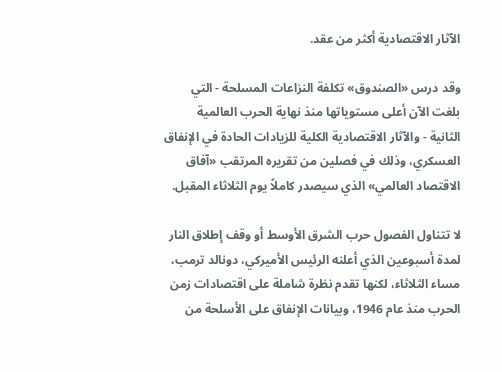الآثار الاقتصادية أكثر من عقد.

وقد درس «الصندوق» تكلفة النزاعات المسلحة - التي بلغت الآن أعلى مستوياتها منذ نهاية الحرب العالمية الثانية - والآثار الاقتصادية الكلية للزيادات الحادة في الإنفاق العسكري، وذلك في فصلين من تقريره المرتقب «آفاق الاقتصاد العالمي» الذي سيصدر كاملاً يوم الثلاثاء المقبل.

لا تتناول الفصول حرب الشرق الأوسط أو وقف إطلاق النار لمدة أسبوعين الذي أعلنه الرئيس الأميركي، دونالد ترمب، مساء الثلاثاء، لكنها تقدم نظرة شاملة على اقتصادات زمن الحرب منذ عام 1946، وبيانات الإنفاق على الأسلحة من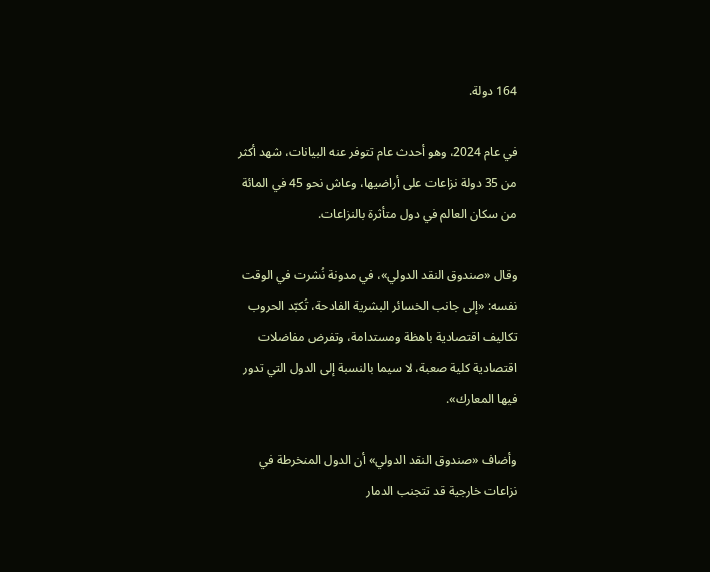164 دولة.

في عام 2024، وهو أحدث عام تتوفر عنه البيانات، شهد أكثر من 35 دولة نزاعات على أراضيها، وعاش نحو 45 في المائة من سكان العالم في دول متأثرة بالنزاعات.

وقال «صندوق النقد الدولي»، في مدونة نُشرت في الوقت نفسه: «إلى جانب الخسائر البشرية الفادحة، تُكبّد الحروب تكاليف اقتصادية باهظة ومستدامة، وتفرض مفاضلات اقتصادية كلية صعبة، لا سيما بالنسبة إلى الدول التي تدور فيها المعارك».

وأضاف «صندوق النقد الدولي» أن الدول المنخرطة في نزاعات خارجية قد تتجنب الدمار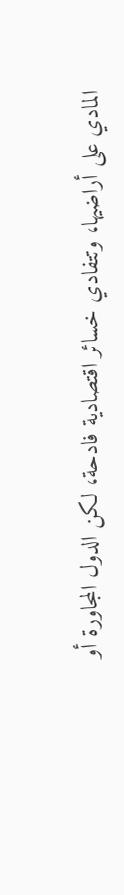المادي على أراضيها، وتتفادي خسائر اقتصادية فادحة، لكن الدول المجاورة أو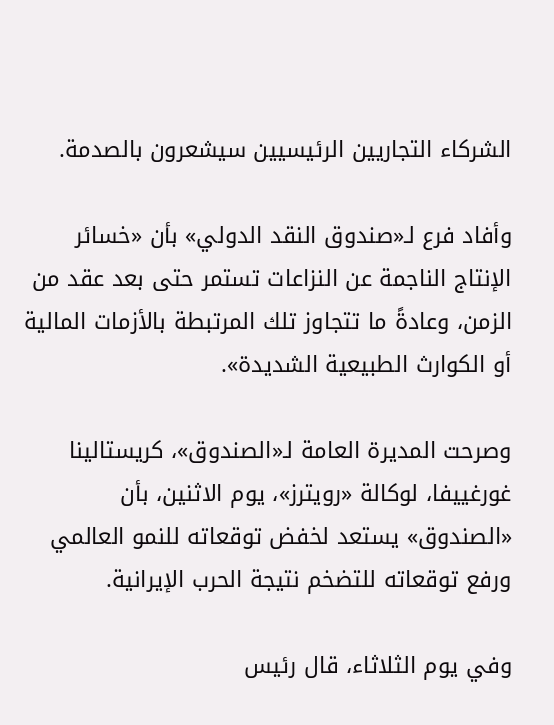الشركاء التجاريين الرئيسيين سيشعرون بالصدمة.

وأفاد فرع لـ«صندوق النقد الدولي» بأن «خسائر الإنتاج الناجمة عن النزاعات تستمر حتى بعد عقد من الزمن، وعادةً ما تتجاوز تلك المرتبطة بالأزمات المالية أو الكوارث الطبيعية الشديدة».

وصرحت المديرة العامة لـ«الصندوق»، كريستالينا غورغييفا، لوكالة «رويترز»، يوم الاثنين، بأن «الصندوق» يستعد لخفض توقعاته للنمو العالمي ورفع توقعاته للتضخم نتيجة الحرب الإيرانية.

وفي يوم الثلاثاء، قال رئيس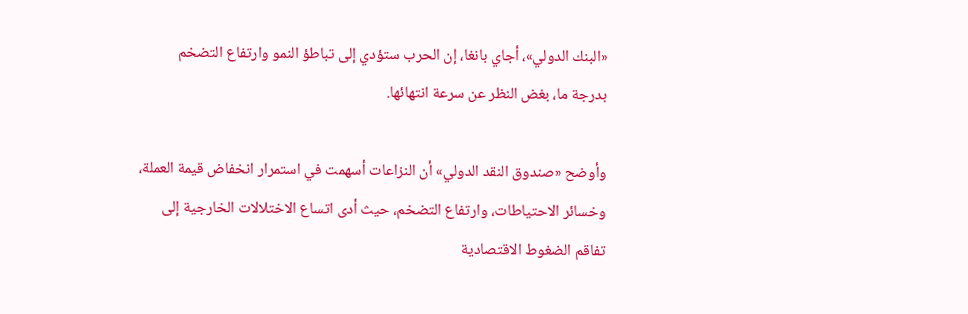«البنك الدولي»، أجاي بانغا، إن الحرب ستؤدي إلى تباطؤ النمو وارتفاع التضخم بدرجة ما، بغض النظر عن سرعة انتهائها.

وأوضح «صندوق النقد الدولي» أن النزاعات أسهمت في استمرار انخفاض قيمة العملة، وخسائر الاحتياطات، وارتفاع التضخم، حيث أدى اتساع الاختلالات الخارجية إلى تفاقم الضغوط الاقتصادية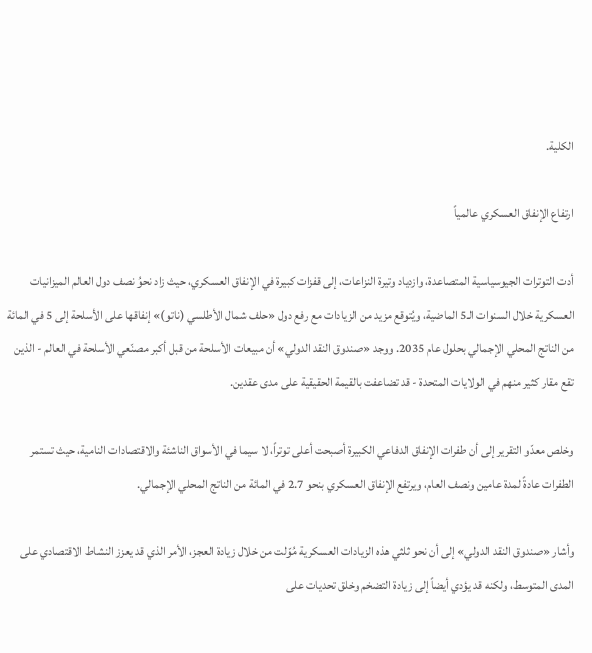الكلية.

ارتفاع الإنفاق العسكري عالمياً

أدت التوترات الجيوسياسية المتصاعدة، وازدياد وتيرة النزاعات، إلى قفزات كبيرة في الإنفاق العسكري، حيث زاد نحوُ نصف دول العالم الميزانيات العسكرية خلال السنوات الـ5 الماضية، ويُتوقع مزيد من الزيادات مع رفع دول «حلف شمال الأطلسي (ناتو)» إنفاقها على الأسلحة إلى 5 في المائة من الناتج المحلي الإجمالي بحلول عام 2035. ووجد «صندوق النقد الدولي» أن مبيعات الأسلحة من قبل أكبر مصنّعي الأسلحة في العالم - الذين تقع مقار كثير منهم في الولايات المتحدة - قد تضاعفت بالقيمة الحقيقية على مدى عقدين.

وخلص معدّو التقرير إلى أن طفرات الإنفاق الدفاعي الكبيرة أصبحت أعلى توتراً، لا سيما في الأسواق الناشئة والاقتصادات النامية، حيث تستمر الطفرات عادةً لمدة عامين ونصف العام، ويرتفع الإنفاق العسكري بنحو 2.7 في المائة من الناتج المحلي الإجمالي.

وأشار «صندوق النقد الدولي» إلى أن نحو ثلثي هذه الزيادات العسكرية مُوّلت من خلال زيادة العجز، الأمر الذي قد يعزز النشاط الاقتصادي على المدى المتوسط، ولكنه قد يؤدي أيضاً إلى زيادة التضخم وخلق تحديات على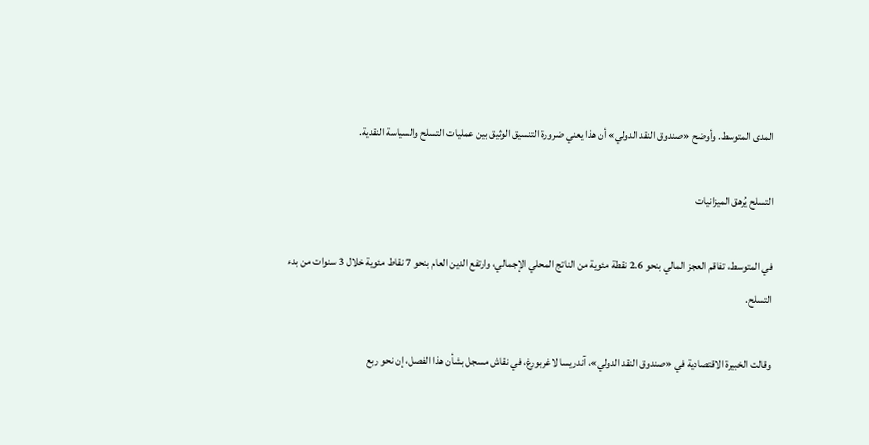المدى المتوسط. وأوضح «صندوق النقد الدولي» أن هذا يعني ضرورة التنسيق الوثيق بين عمليات التسلح والسياسة النقدية.

التسلح يُرهق الميزانيات

في المتوسط، تفاقم العجز المالي بنحو 2.6 نقطة مئوية من الناتج المحلي الإجمالي، وارتفع الدين العام بنحو 7 نقاط مئوية خلال 3 سنوات من بدء التسلح.

وقالت الخبيرة الاقتصادية في «صندوق النقد الدولي»، آندريسا لاغربورغ، في نقاش مسجل بشأن هذا الفصل، إن نحو ربع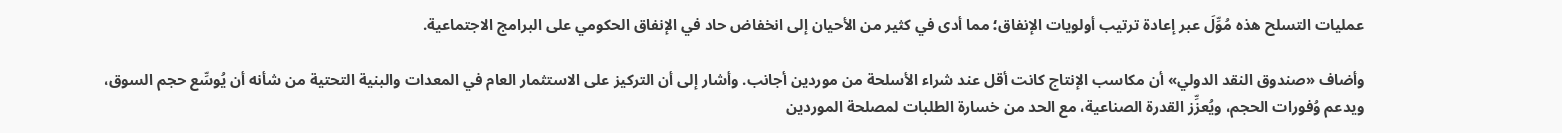عمليات التسلح هذه مُوِّلَ عبر إعادة ترتيب أولويات الإنفاق؛ مما أدى في كثير من الأحيان إلى انخفاض حاد في الإنفاق الحكومي على البرامج الاجتماعية.

وأضاف «صندوق النقد الدولي» أن مكاسب الإنتاج كانت أقل عند شراء الأسلحة من موردين أجانب. وأشار إلى أن التركيز على الاستثمار العام في المعدات والبنية التحتية من شأنه أن يُوسِّع حجم السوق، ويدعم وُفورات الحجم، ويُعزِّز القدرة الصناعية، مع الحد من خسارة الطلبات لمصلحة الموردين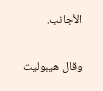الأجانب.

وقال هيبوليت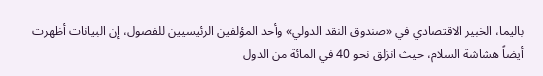باليما، الخبير الاقتصادي في «صندوق النقد الدولي» وأحد المؤلفين الرئيسيين للفصول، إن البيانات أظهرت أيضاً هشاشة السلام، حيث انزلق نحو 40 في المائة من الدول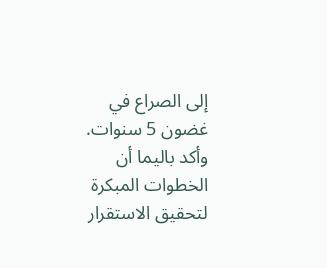إلى الصراع في غضون 5 سنوات. وأكد باليما أن الخطوات المبكرة لتحقيق الاستقرار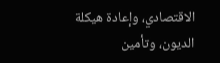الاقتصادي، وإعادة هيكلة الديون، وتأمين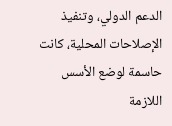الدعم الدولي، وتنفيذ الإصلاحات المحلية، كانت حاسمة لوضع الأسس اللازمة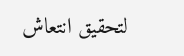لتحقيق انتعاش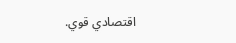اقتصادي قوي.